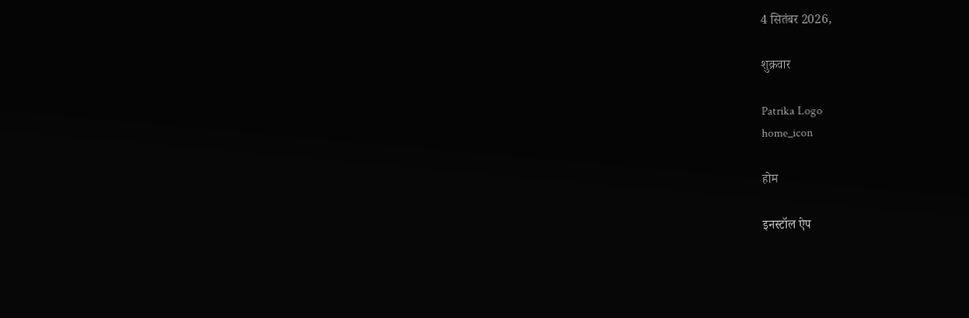4 सितंबर 2026,

शुक्रवार

Patrika Logo
home_icon

होम

इनस्टॉल ऐप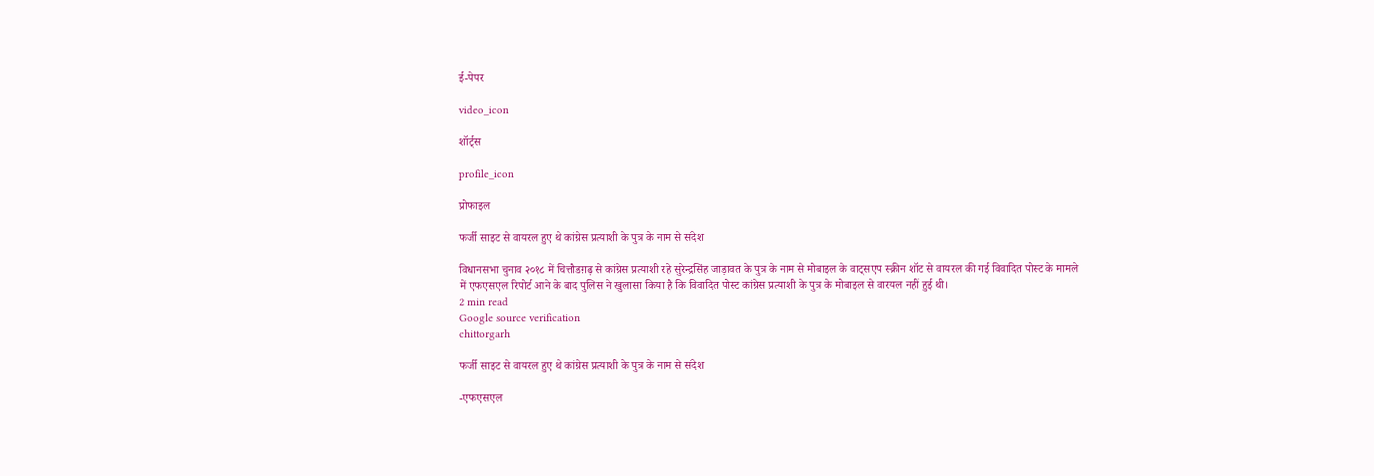ई-पेपर

video_icon

शॉर्ट्स

profile_icon

प्रोफाइल

फर्जी साइट से वायरल हुए थे कांग्रेस प्रत्याशी के पुत्र के नाम से संदेश

विधानसभा चुनाव २०१८ में चित्तौडग़ढ़ से कांग्रेस प्रत्याशी रहे सुरेन्द्रसिंह जाड़ावत के पुत्र के नाम से मोबाइल के वाट्सएप स्क्रीन शॉट से वायरल की गई विवादित पोस्ट के मामले में एफएसएल रिपोर्ट आने के बाद पुलिस ने खुलासा किया है कि विवादित पोस्ट कांग्रेस प्रत्याशी के पुत्र के मोबाइल से वारयल नहीं हुई थी।
2 min read
Google source verification
chittorgarh

फर्जी साइट से वायरल हुए थे कांग्रेस प्रत्याशी के पुत्र के नाम से संदेश

-एफएसएल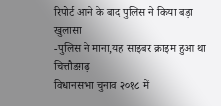रिपोर्ट आने के बाद पुलिस ने किया बड़ा खुलासा
-पुलिस ने माना,यह साइबर क्राइम हुआ था
चित्तौडग़ढ़
विधानसभा चुनाव २०१८ में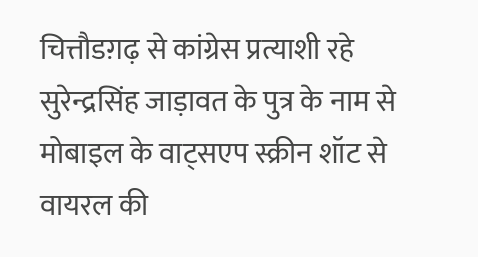चित्तौडग़ढ़ से कांग्रेस प्रत्याशी रहे सुरेन्द्रसिंह जाड़ावत के पुत्र के नाम से मोबाइल के वाट्सएप स्क्रीन शॉट से वायरल की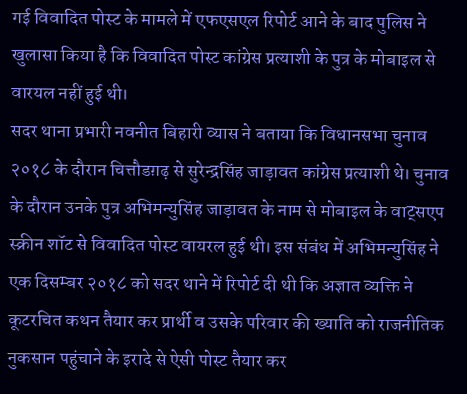गई विवादित पोस्ट के मामले में एफएसएल रिपोर्ट आने के बाद पुलिस ने खुलासा किया है कि विवादित पोस्ट कांग्रेस प्रत्याशी के पुत्र के मोबाइल से वारयल नहीं हुई थी।
सदर थाना प्रभारी नवनीत बिहारी व्यास ने बताया कि विधानसभा चुनाव २०१८ के दौरान चित्तौडग़ढ़ से सुरेन्द्रसिंह जाड़ावत कांग्रेस प्रत्याशी थे। चुनाव के दौरान उनके पुत्र अभिमन्युसिंह जाड़ावत के नाम से मोबाइल के वाट्सएप स्क्रीन शॉट से विवादित पोस्ट वायरल हुई थी। इस संबंध में अभिमन्युसिंह ने एक दिसम्बर २०१८ को सदर थाने में रिपोर्ट दी थी कि अज्ञात व्यक्ति ने कूटरचित कथन तैयार कर प्रार्थी व उसके परिवार की ख्याति को राजनीतिक नुकसान पहुंचाने के इरादे से ऐसी पोस्ट तैयार कर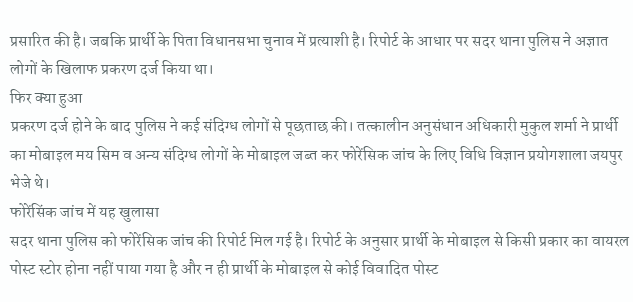प्रसारित की है। जबकि प्रार्थी के पिता विधानसभा चुनाव में प्रत्याशी है। रिपोर्ट के आधार पर सदर थाना पुलिस ने अज्ञात लोगों के खिलाफ प्रकरण दर्ज किया था।
फिर क्या हुआ
प्रकरण दर्ज होने के बाद पुलिस ने कई संदिग्ध लोगों से पूछताछ की। तत्कालीन अनुसंधान अधिकारी मुकुल शर्मा ने प्रार्थी का मोबाइल मय सिम व अन्य संदिग्ध लोगों के मोबाइल जब्त कर फोरेंसिक जांच के लिए विधि विज्ञान प्रयोगशाला जयपुर भेजे थे।
फोरेंसिंक जांच में यह खुलासा
सदर थाना पुलिस को फोरेंसिक जांच की रिपोर्ट मिल गई है। रिपोर्ट के अनुसार प्रार्थी के मोबाइल से किसी प्रकार का वायरल पोस्ट स्टोर होना नहीं पाया गया है और न ही प्रार्थी के मोबाइल से कोई विवादित पोस्ट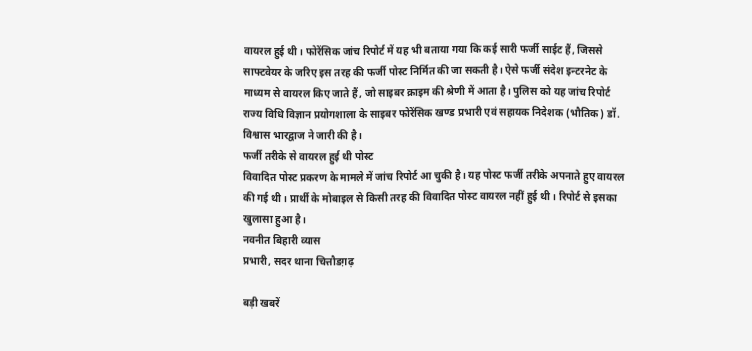वायरल हुई थी। फोरेंसिक जांच रिपोर्ट में यह भी बताया गया कि कई सारी फर्जी साईट हैं, जिससे साफ्टवेयर के जरिए इस तरह की फर्जी पोस्ट निर्मित की जा सकती है। ऐसे फर्जी संदेश इन्टरनेट के माध्यम से वायरल किए जाते हैं, जो साइबर क्राइम की श्रेणी में आता है। पुलिस को यह जांच रिपोर्ट राज्य विधि विज्ञान प्रयोगशाला के साइबर फोरेंसिक खण्ड प्रभारी एवं सहायक निदेशक (भौतिक) डॉ. विश्वास भारद्वाज ने जारी की है।
फर्जी तरीके से वायरल हुई थी पोस्ट
विवादित पोस्ट प्रकरण के मामले में जांच रिपोर्ट आ चुकी है। यह पोस्ट फर्जी तरीके अपनाते हुए वायरल की गई थी। प्रार्थी के मोबाइल से किसी तरह की विवादित पोस्ट वायरल नहीं हुई थी। रिपोर्ट से इसका खुलासा हुआ है।
नवनीत बिहारी व्यास
प्रभारी, सदर थाना चित्तौडग़ढ़

बड़ी खबरें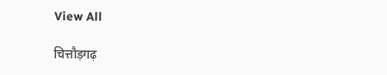View All

चित्तौड़गढ़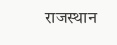राजस्थान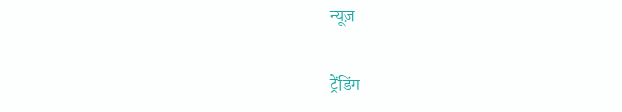न्यूज़

ट्रेंडिंग